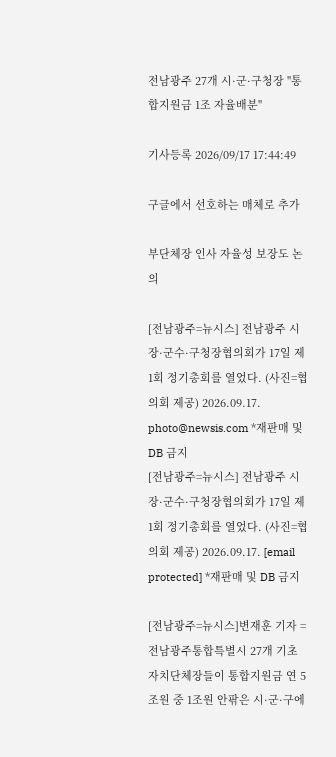전남광주 27개 시·군·구청장 "통합지원금 1조 자율배분"

기사등록 2026/09/17 17:44:49

구글에서 선호하는 매체로 추가

부단체장 인사 자율성 보장도 논의

[전남광주=뉴시스] 전남광주 시장·군수·구청장협의회가 17일 제1회 정기총회를 열었다. (사진=협의회 제공) 2026.09.17. photo@newsis.com *재판매 및 DB 금지
[전남광주=뉴시스] 전남광주 시장·군수·구청장협의회가 17일 제1회 정기총회를 열었다. (사진=협의회 제공) 2026.09.17. [email protected] *재판매 및 DB 금지

[전남광주=뉴시스]변재훈 기자 = 전남광주통합특별시 27개 기초자치단체장들이 통합지원금 연 5조원 중 1조원 안팎은 시·군·구에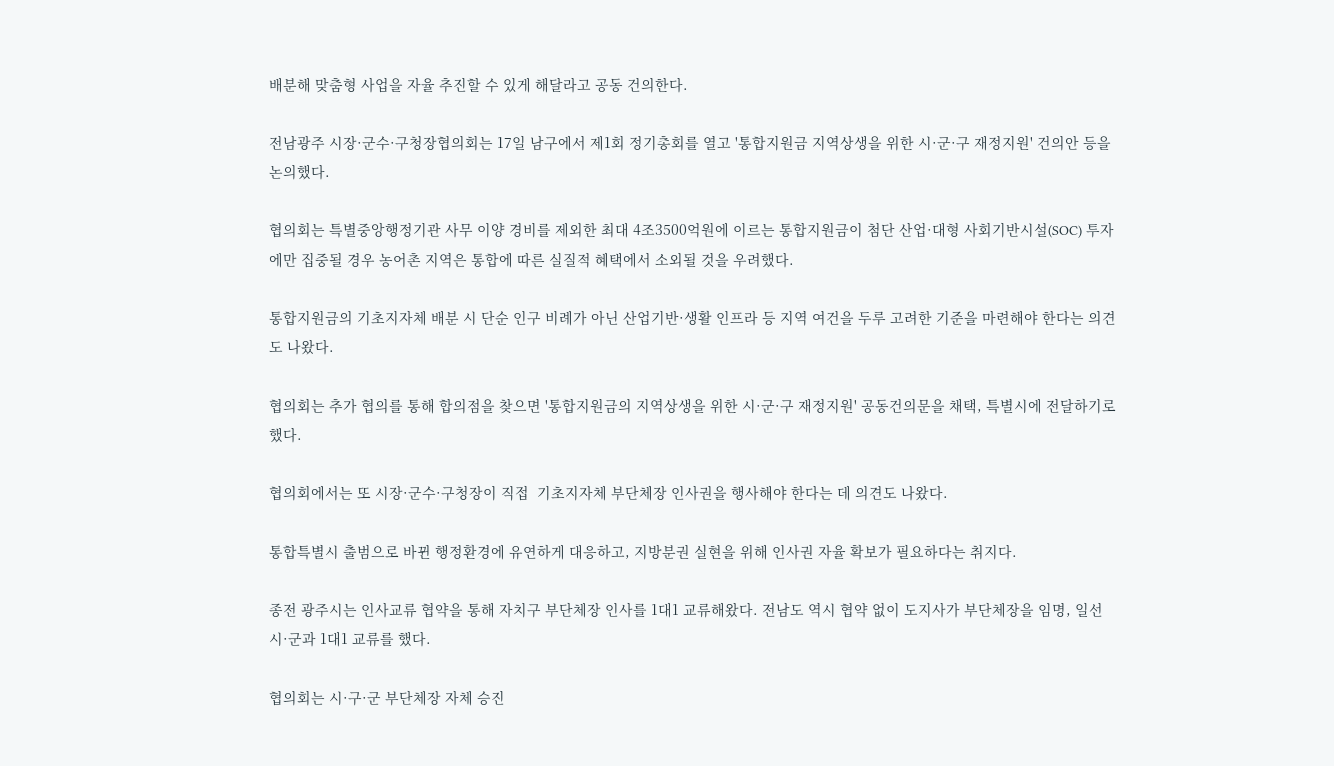배분해 맞춤형 사업을 자율 추진할 수 있게 해달라고 공동 건의한다.

전남광주 시장·군수·구청장협의회는 17일 남구에서 제1회 정기총회를 열고 '통합지원금 지역상생을 위한 시·군·구 재정지원' 건의안 등을 논의했다.

협의회는 특별중앙행정기관 사무 이양 경비를 제외한 최대 4조3500억원에 이르는 통합지원금이 첨단 산업·대형 사회기반시설(SOC) 투자에만 집중될 경우 농어촌 지역은 통합에 따른 실질적 혜택에서 소외될 것을 우려했다.

통합지원금의 기초지자체 배분 시 단순 인구 비례가 아닌 산업기반·생활 인프라 등 지역 여건을 두루 고려한 기준을 마련해야 한다는 의견도 나왔다.

협의회는 추가 협의를 통해 합의점을 찾으면 '통합지원금의 지역상생을 위한 시·군·구 재정지원' 공동건의문을 채택, 특별시에 전달하기로 했다.

협의회에서는 또 시장·군수·구청장이 직접  기초지자체 부단체장 인사권을 행사해야 한다는 데 의견도 나왔다.

통합특별시 출범으로 바뀐 행정환경에 유연하게 대응하고, 지방분권 실현을 위해 인사권 자율 확보가 필요하다는 취지다.

종전 광주시는 인사교류 협약을 통해 자치구 부단체장 인사를 1대1 교류해왔다. 전남도 역시 협약 없이 도지사가 부단체장을 임명, 일선 시·군과 1대1 교류를 했다.

협의회는 시·구·군 부단체장 자체 승진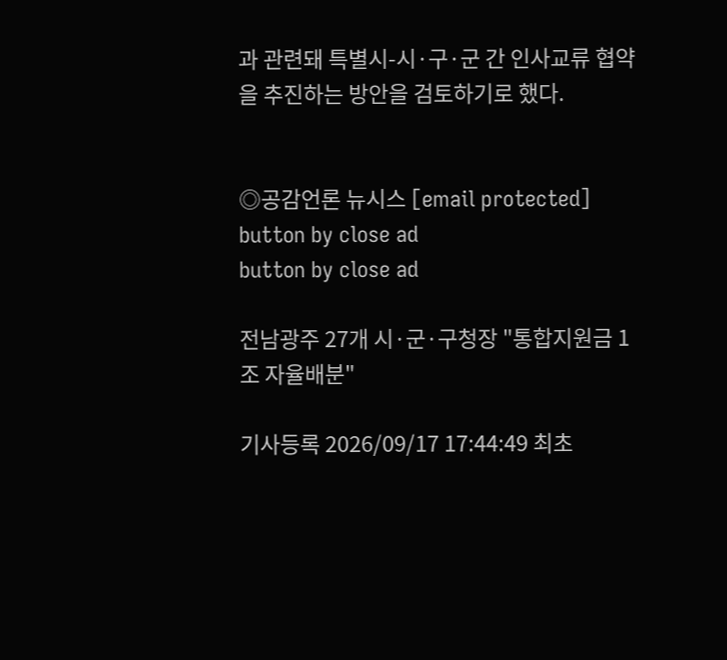과 관련돼 특별시-시·구·군 간 인사교류 협약을 추진하는 방안을 검토하기로 했다.


◎공감언론 뉴시스 [email protected]
button by close ad
button by close ad

전남광주 27개 시·군·구청장 "통합지원금 1조 자율배분"

기사등록 2026/09/17 17:44:49 최초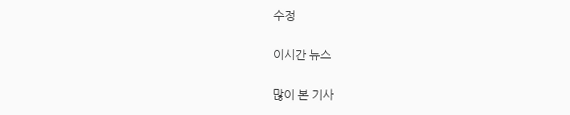수정

이시간 뉴스

많이 본 기사